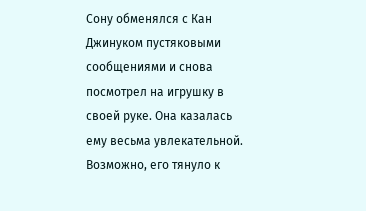Сону обменялся с Кан Джинуком пустяковыми сообщениями и снова посмотрел на игрушку в своей руке. Она казалась ему весьма увлекательной. Возможно, его тянуло к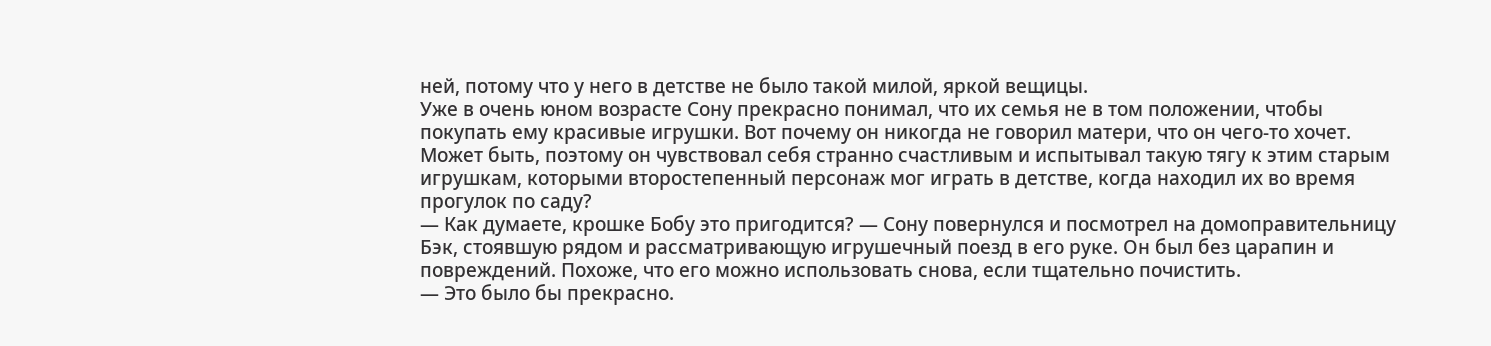ней, потому что у него в детстве не было такой милой, яркой вещицы.
Уже в очень юном возрасте Сону прекрасно понимал, что их семья не в том положении, чтобы покупать ему красивые игрушки. Вот почему он никогда не говорил матери, что он чего-то хочет.
Может быть, поэтому он чувствовал себя странно счастливым и испытывал такую тягу к этим старым игрушкам, которыми второстепенный персонаж мог играть в детстве, когда находил их во время прогулок по саду?
— Как думаете, крошке Бобу это пригодится? — Сону повернулся и посмотрел на домоправительницу Бэк, стоявшую рядом и рассматривающую игрушечный поезд в его руке. Он был без царапин и повреждений. Похоже, что его можно использовать снова, если тщательно почистить.
— Это было бы прекрасно.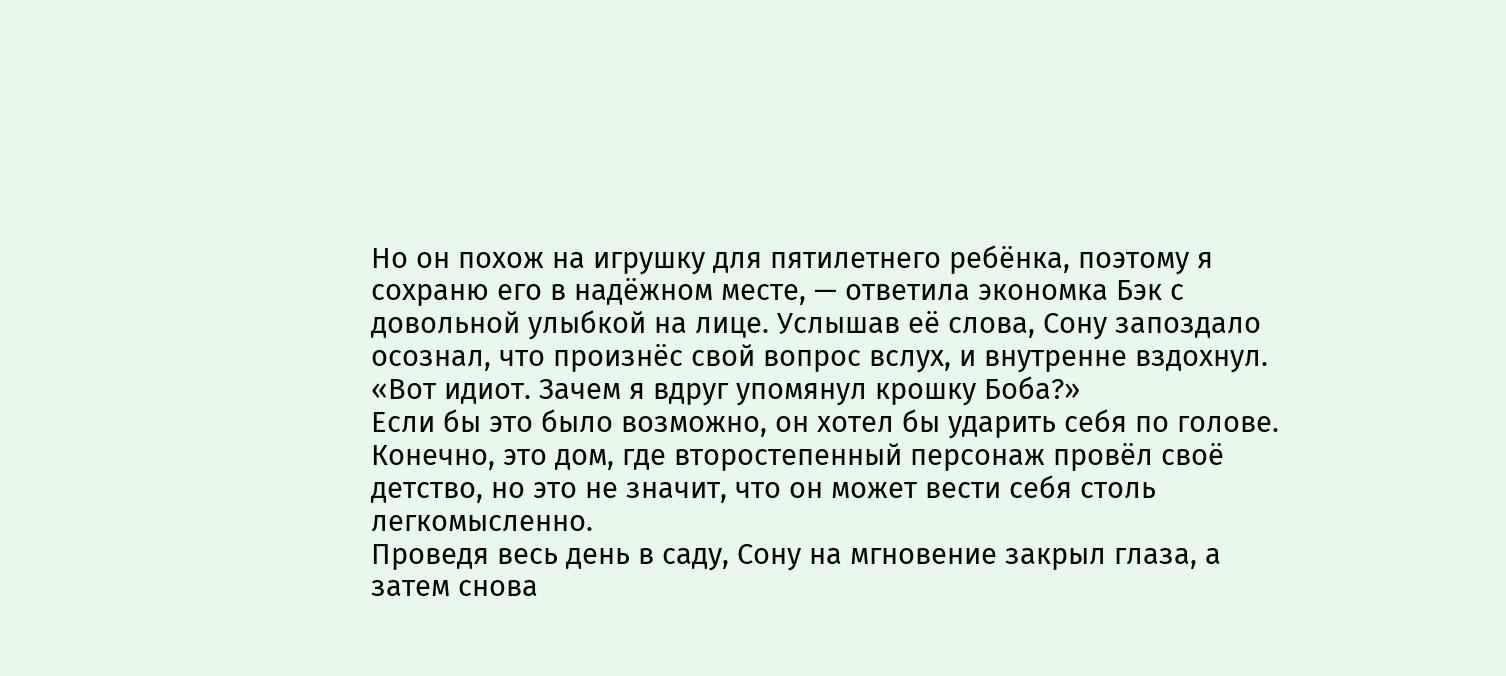Но он похож на игрушку для пятилетнего ребёнка, поэтому я сохраню его в надёжном месте, — ответила экономка Бэк с довольной улыбкой на лице. Услышав её слова, Сону запоздало осознал, что произнёс свой вопрос вслух, и внутренне вздохнул.
«Вот идиот. Зачем я вдруг упомянул крошку Боба?»
Если бы это было возможно, он хотел бы ударить себя по голове. Конечно, это дом, где второстепенный персонаж провёл своё детство, но это не значит, что он может вести себя столь легкомысленно.
Проведя весь день в саду, Сону на мгновение закрыл глаза, а затем снова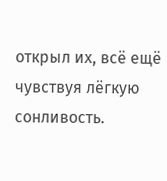открыл их, всё ещё чувствуя лёгкую сонливость.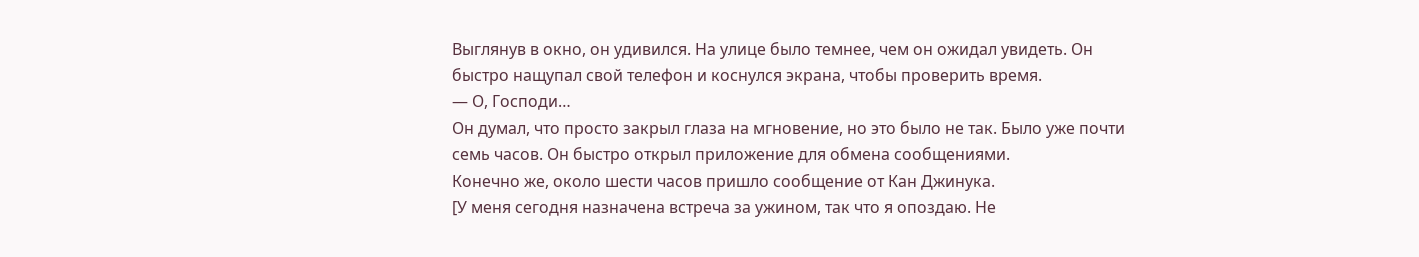Выглянув в окно, он удивился. На улице было темнее, чем он ожидал увидеть. Он быстро нащупал свой телефон и коснулся экрана, чтобы проверить время.
— О, Господи…
Он думал, что просто закрыл глаза на мгновение, но это было не так. Было уже почти семь часов. Он быстро открыл приложение для обмена сообщениями.
Конечно же, около шести часов пришло сообщение от Кан Джинука.
[У меня сегодня назначена встреча за ужином, так что я опоздаю. Не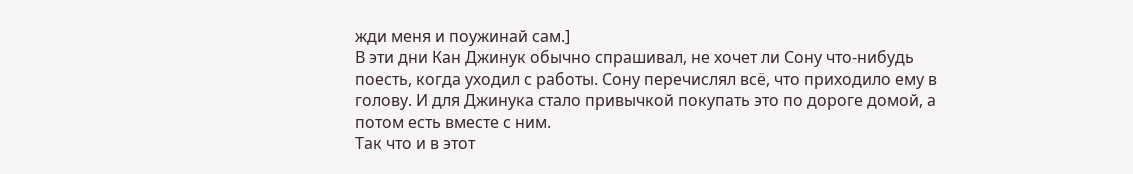жди меня и поужинай сам.]
В эти дни Кан Джинук обычно спрашивал, не хочет ли Сону что-нибудь поесть, когда уходил с работы. Сону перечислял всё, что приходило ему в голову. И для Джинука стало привычкой покупать это по дороге домой, а потом есть вместе с ним.
Так что и в этот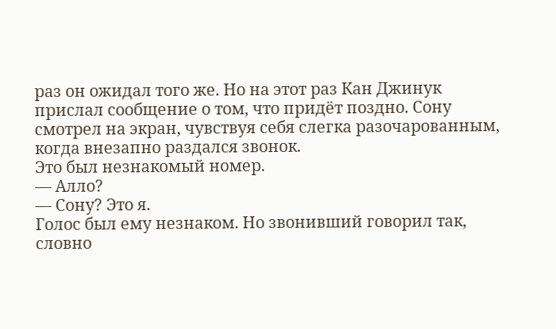раз он ожидал того же. Но на этот раз Кан Джинук прислал сообщение о том, что придёт поздно. Сону смотрел на экран, чувствуя себя слегка разочарованным, когда внезапно раздался звонок.
Это был незнакомый номер.
— Алло?
— Сону? Это я.
Голос был ему незнаком. Но звонивший говорил так, словно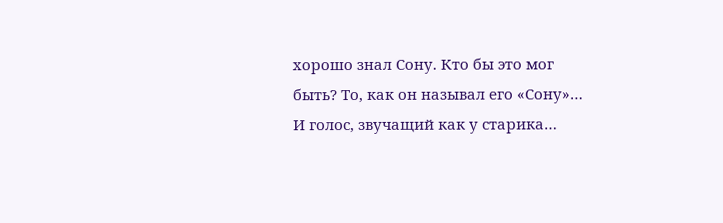хорошо знал Сону. Кто бы это мог быть? То, как он называл его «Сону»… И голос, звучащий как у старика…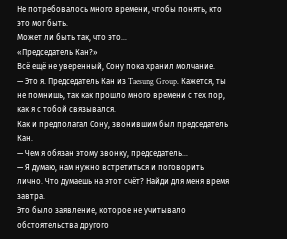Не потребовалось много времени, чтобы понять, кто это мог быть.
Может ли быть так, что это…
«Председатель Кан?»
Всё ещё не уверенный, Сону пока хранил молчание.
— Это я. Председатель Кан из Taesung Group. Кажется, ты не помнишь, так как прошло много времени с тех пор, как я с тобой связывался.
Как и предполагал Сону, звонившим был председатель Кан.
— Чем я обязан этому звонку, председатель…
— Я думаю, нам нужно встретиться и поговорить лично. Что думаешь на этот счёт? Найди для меня время завтра.
Это было заявление, которое не учитывало обстоятельства другого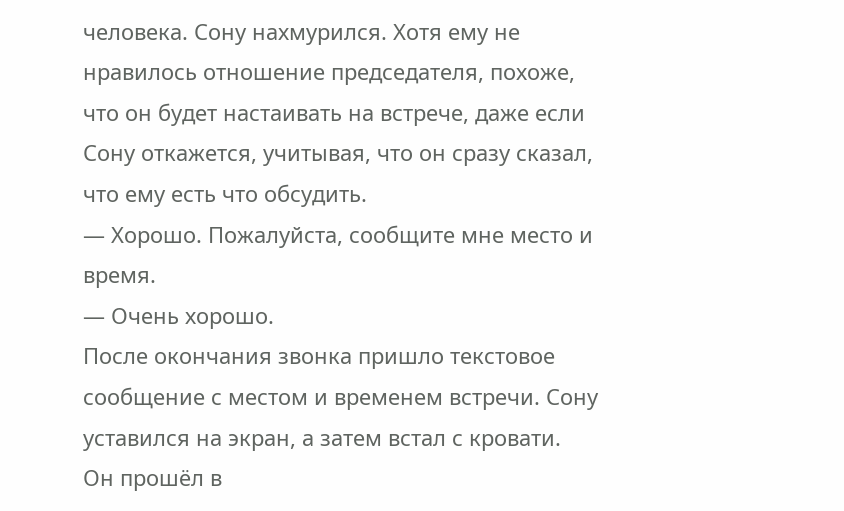человека. Сону нахмурился. Хотя ему не нравилось отношение председателя, похоже, что он будет настаивать на встрече, даже если Сону откажется, учитывая, что он сразу сказал, что ему есть что обсудить.
— Хорошо. Пожалуйста, сообщите мне место и время.
— Очень хорошо.
После окончания звонка пришло текстовое сообщение с местом и временем встречи. Сону уставился на экран, а затем встал с кровати.
Он прошёл в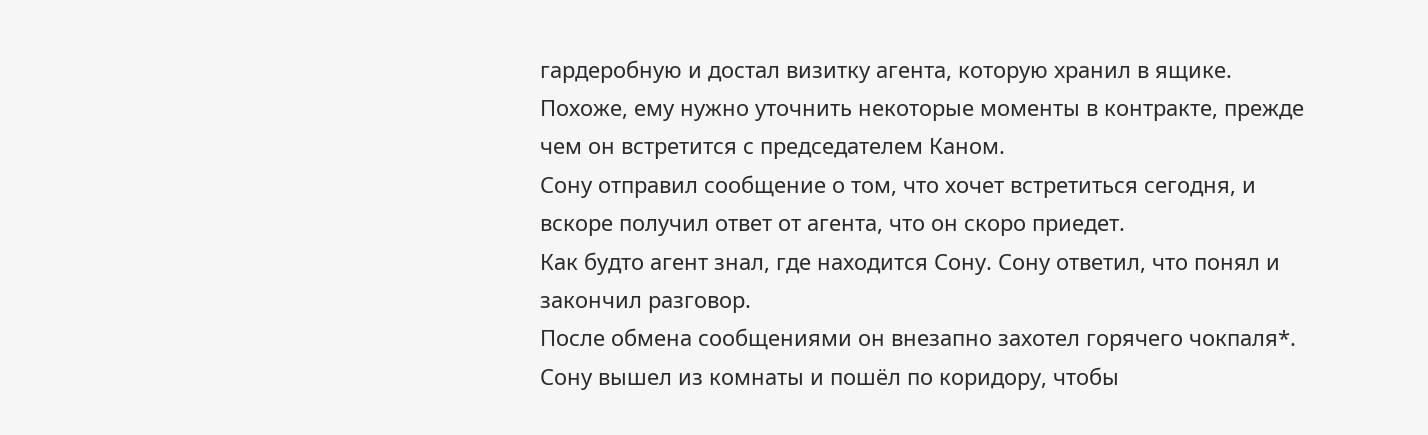гардеробную и достал визитку агента, которую хранил в ящике. Похоже, ему нужно уточнить некоторые моменты в контракте, прежде чем он встретится с председателем Каном.
Сону отправил сообщение о том, что хочет встретиться сегодня, и вскоре получил ответ от агента, что он скоро приедет.
Как будто агент знал, где находится Сону. Сону ответил, что понял и закончил разговор.
После обмена сообщениями он внезапно захотел горячего чокпаля*. Сону вышел из комнаты и пошёл по коридору, чтобы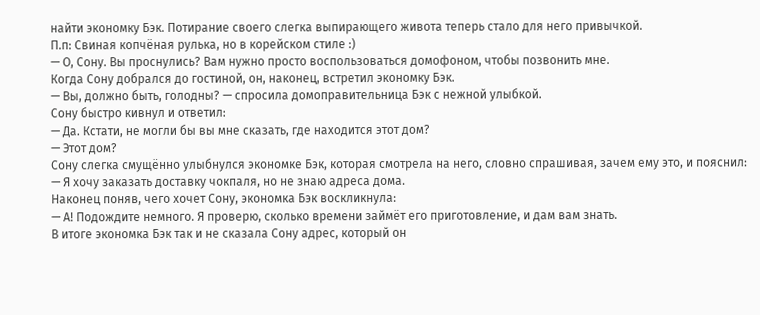найти экономку Бэк. Потирание своего слегка выпирающего живота теперь стало для него привычкой.
П.п: Свиная копчёная рулька, но в корейском стиле :)
— О, Сону. Вы проснулись? Вам нужно просто воспользоваться домофоном, чтобы позвонить мне.
Когда Сону добрался до гостиной, он, наконец, встретил экономку Бэк.
— Вы, должно быть, голодны? — спросила домоправительница Бэк с нежной улыбкой.
Сону быстро кивнул и ответил:
— Да. Кстати, не могли бы вы мне сказать, где находится этот дом?
— Этот дом?
Сону слегка смущённо улыбнулся экономке Бэк, которая смотрела на него, словно спрашивая, зачем ему это, и пояснил:
— Я хочу заказать доставку чокпаля, но не знаю адреса дома.
Наконец поняв, чего хочет Сону, экономка Бэк воскликнула:
— А! Подождите немного. Я проверю, сколько времени займёт его приготовление, и дам вам знать.
В итоге экономка Бэк так и не сказала Сону адрес, который он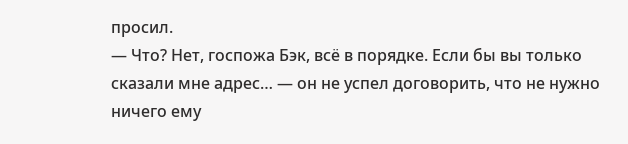просил.
— Что? Нет, госпожа Бэк, всё в порядке. Если бы вы только сказали мне адрес… — он не успел договорить, что не нужно ничего ему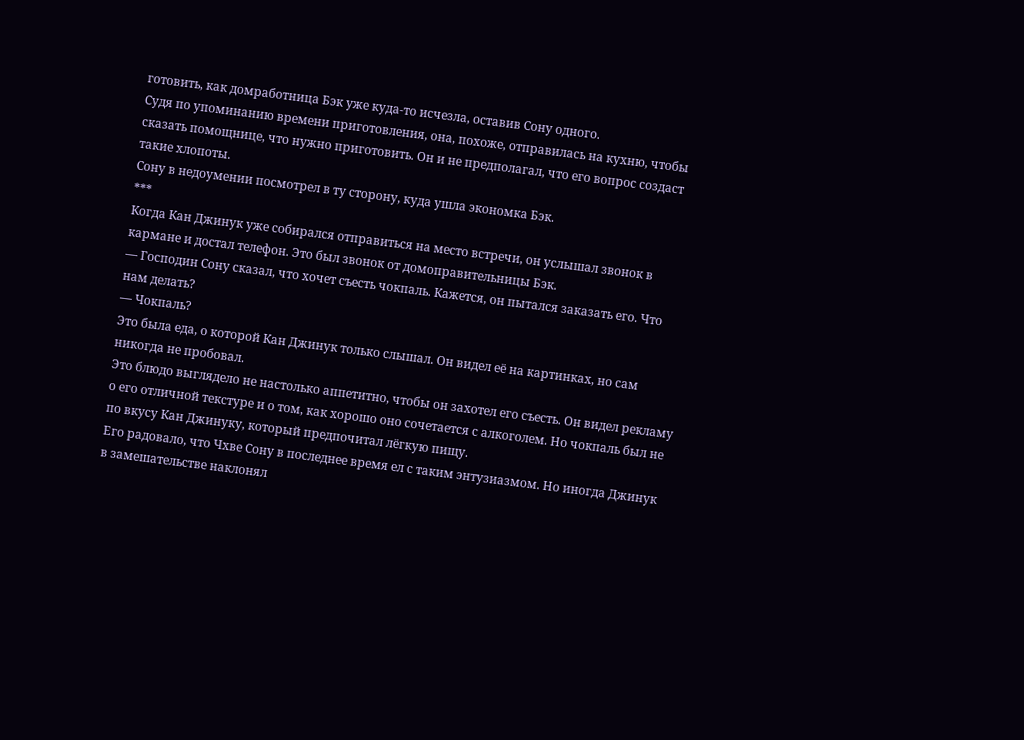готовить, как домработница Бэк уже куда-то исчезла, оставив Сону одного.
Судя по упоминанию времени приготовления, она, похоже, отправилась на кухню, чтобы сказать помощнице, что нужно приготовить. Он и не предполагал, что его вопрос создаст такие хлопоты.
Сону в недоумении посмотрел в ту сторону, куда ушла экономка Бэк.
***
Когда Кан Джинук уже собирался отправиться на место встречи, он услышал звонок в кармане и достал телефон. Это был звонок от домоправительницы Бэк.
— Господин Сону сказал, что хочет съесть чокпаль. Кажется, он пытался заказать его. Что нам делать?
— Чокпаль?
Это была еда, о которой Кан Джинук только слышал. Он видел её на картинках, но сам никогда не пробовал.
Это блюдо выглядело не настолько аппетитно, чтобы он захотел его съесть. Он видел рекламу о его отличной текстуре и о том, как хорошо оно сочетается с алкоголем. Но чокпаль был не по вкусу Кан Джинуку, который предпочитал лёгкую пищу.
Его радовало, что Чхве Сону в последнее время ел с таким энтузиазмом. Но иногда Джинук в замешательстве наклонял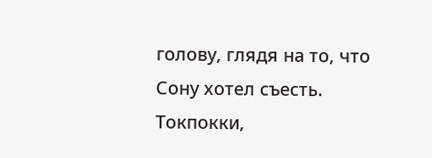голову, глядя на то, что Сону хотел съесть.
Токпокки,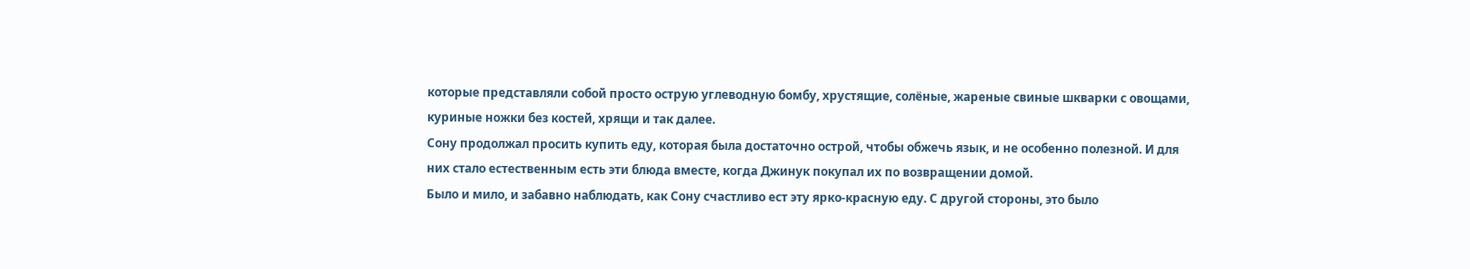которые представляли собой просто острую углеводную бомбу, хрустящие, солёные, жареные свиные шкварки с овощами, куриные ножки без костей, хрящи и так далее.
Сону продолжал просить купить еду, которая была достаточно острой, чтобы обжечь язык, и не особенно полезной. И для них стало естественным есть эти блюда вместе, когда Джинук покупал их по возвращении домой.
Было и мило, и забавно наблюдать, как Сону счастливо ест эту ярко-красную еду. С другой стороны, это было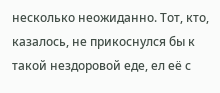несколько неожиданно. Тот, кто, казалось, не прикоснулся бы к такой нездоровой еде, ел её с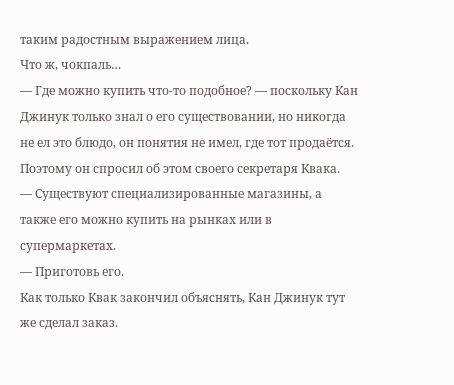таким радостным выражением лица.
Что ж, чокпаль…
— Где можно купить что-то подобное? — поскольку Кан Джинук только знал о его существовании, но никогда не ел это блюдо, он понятия не имел, где тот продаётся. Поэтому он спросил об этом своего секретаря Квака.
— Существуют специализированные магазины, а также его можно купить на рынках или в супермаркетах.
— Приготовь его.
Как только Квак закончил объяснять, Кан Джинук тут же сделал заказ.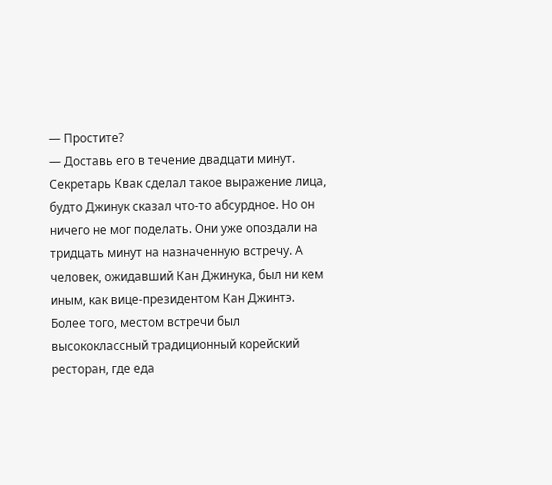— Простите?
— Доставь его в течение двадцати минут.
Секретарь Квак сделал такое выражение лица, будто Джинук сказал что-то абсурдное. Но он ничего не мог поделать. Они уже опоздали на тридцать минут на назначенную встречу. А человек, ожидавший Кан Джинука, был ни кем иным, как вице-президентом Кан Джинтэ.
Более того, местом встречи был высококлассный традиционный корейский ресторан, где еда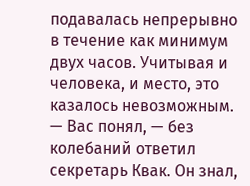подавалась непрерывно в течение как минимум двух часов. Учитывая и человека, и место, это казалось невозможным.
— Вас понял, — без колебаний ответил секретарь Квак. Он знал,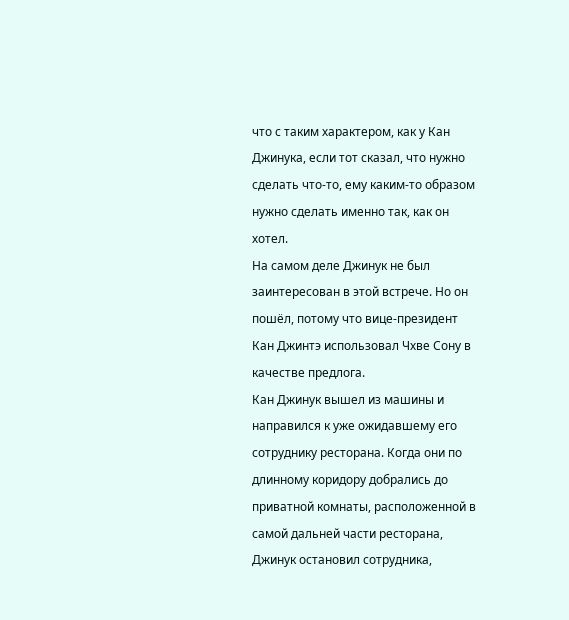что с таким характером, как у Кан Джинука, если тот сказал, что нужно сделать что-то, ему каким-то образом нужно сделать именно так, как он хотел.
На самом деле Джинук не был заинтересован в этой встрече. Но он пошёл, потому что вице-президент Кан Джинтэ использовал Чхве Сону в качестве предлога.
Кан Джинук вышел из машины и направился к уже ожидавшему его сотруднику ресторана. Когда они по длинному коридору добрались до приватной комнаты, расположенной в самой дальней части ресторана, Джинук остановил сотрудника,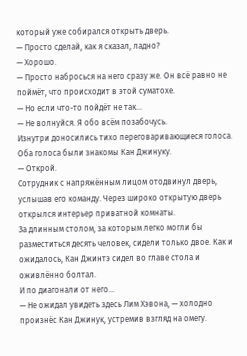который уже собирался открыть дверь.
— Просто сделай, как я сказал, ладно?
— Хорошо.
— Просто набросься на него сразу же. Он всё равно не поймёт, что происходит в этой суматохе.
— Но если что-то пойдёт не так…
— Не волнуйся. Я обо всём позабочусь.
Изнутри доносились тихо переговаривающиеся голоса. Оба голоса были знакомы Кан Джинуку.
— Открой.
Сотрудник с напряжённым лицом отодвинул дверь, услышав его команду. Через широко открытую дверь открылся интерьер приватной комнаты.
За длинным столом, за которым легко могли бы разместиться десять человек, сидели только двое. Как и ожидалось, Кан Джинтэ сидел во главе стола и оживлённо болтал.
И по диагонали от него…
— Не ожидал увидеть здесь Лим Хэвона, — холодно произнёс Кан Джинук, устремив взгляд на омегу.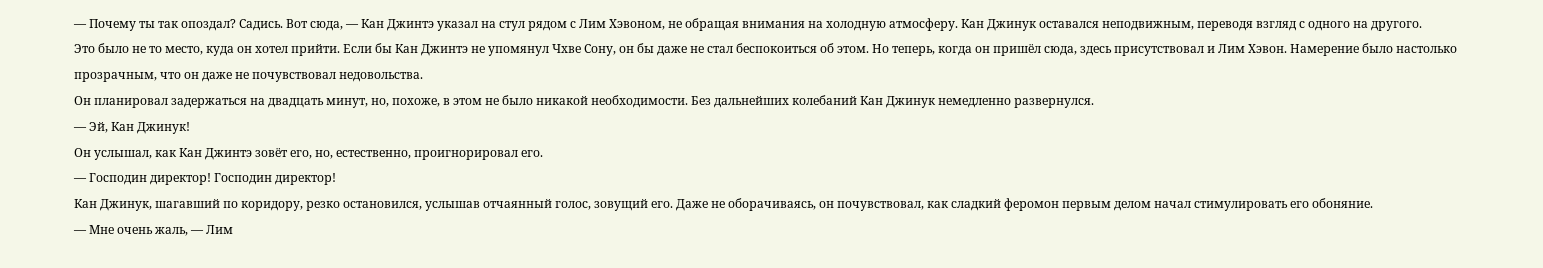— Почему ты так опоздал? Садись. Вот сюда, — Кан Джинтэ указал на стул рядом с Лим Хэвоном, не обращая внимания на холодную атмосферу. Кан Джинук оставался неподвижным, переводя взгляд с одного на другого.
Это было не то место, куда он хотел прийти. Если бы Кан Джинтэ не упомянул Чхве Сону, он бы даже не стал беспокоиться об этом. Но теперь, когда он пришёл сюда, здесь присутствовал и Лим Хэвон. Намерение было настолько прозрачным, что он даже не почувствовал недовольства.
Он планировал задержаться на двадцать минут, но, похоже, в этом не было никакой необходимости. Без дальнейших колебаний Кан Джинук немедленно развернулся.
— Эй, Кан Джинук!
Он услышал, как Кан Джинтэ зовёт его, но, естественно, проигнорировал его.
— Господин директор! Господин директор!
Кан Джинук, шагавший по коридору, резко остановился, услышав отчаянный голос, зовущий его. Даже не оборачиваясь, он почувствовал, как сладкий феромон первым делом начал стимулировать его обоняние.
— Мне очень жаль, — Лим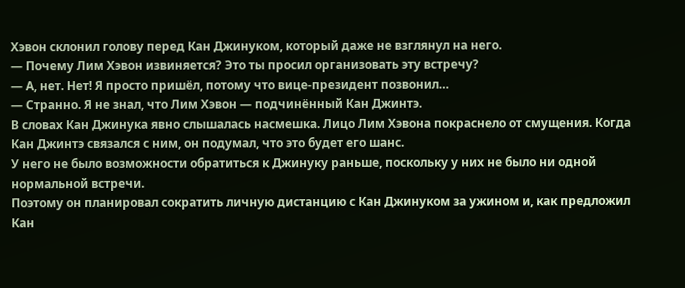Хэвон склонил голову перед Кан Джинуком, который даже не взглянул на него.
— Почему Лим Хэвон извиняется? Это ты просил организовать эту встречу?
— А, нет. Нет! Я просто пришёл, потому что вице-президент позвонил…
— Странно. Я не знал, что Лим Хэвон — подчинённый Кан Джинтэ.
В словах Кан Джинука явно слышалась насмешка. Лицо Лим Хэвона покраснело от смущения. Когда Кан Джинтэ связался с ним, он подумал, что это будет его шанс.
У него не было возможности обратиться к Джинуку раньше, поскольку у них не было ни одной нормальной встречи.
Поэтому он планировал сократить личную дистанцию с Кан Джинуком за ужином и, как предложил Кан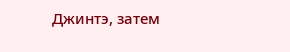Джинтэ, затем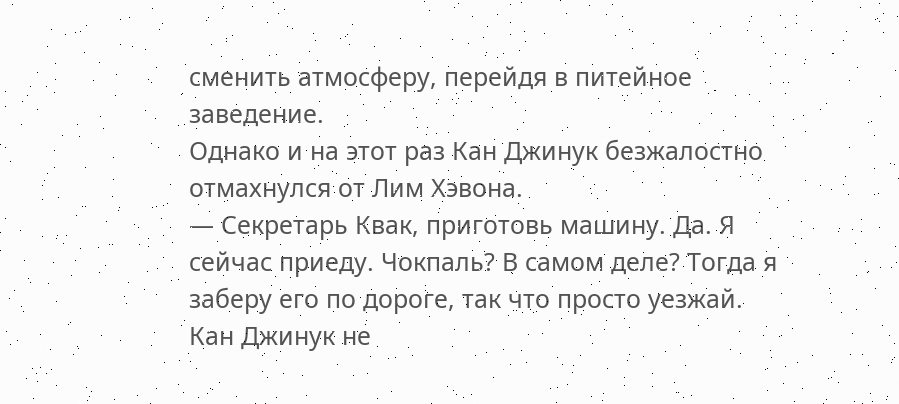сменить атмосферу, перейдя в питейное заведение.
Однако и на этот раз Кан Джинук безжалостно отмахнулся от Лим Хэвона.
— Секретарь Квак, приготовь машину. Да. Я сейчас приеду. Чокпаль? В самом деле? Тогда я заберу его по дороге, так что просто уезжай.
Кан Джинук не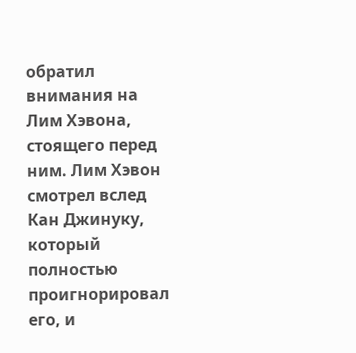обратил внимания на Лим Хэвона, стоящего перед ним. Лим Хэвон смотрел вслед Кан Джинуку, который полностью проигнорировал его, и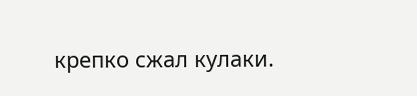крепко сжал кулаки.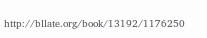http://bllate.org/book/13192/1176250